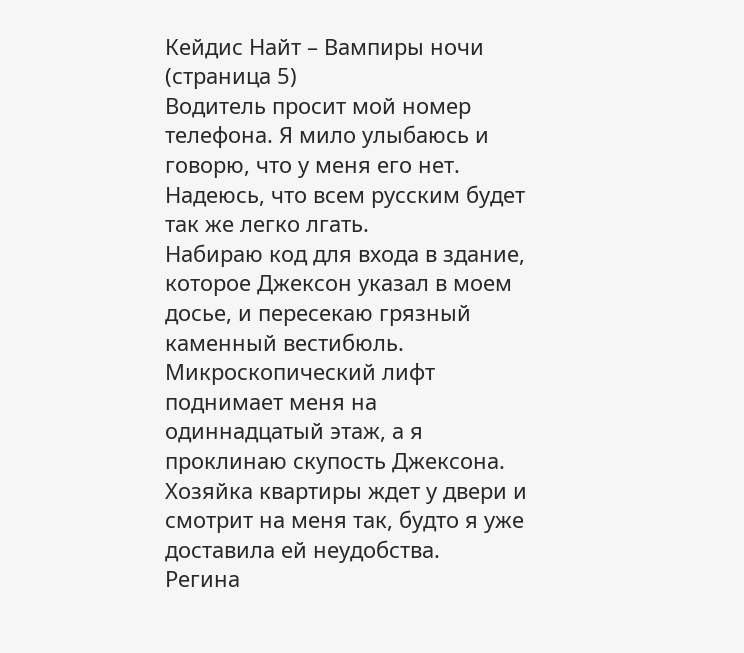Кейдис Найт – Вампиры ночи (страница 5)
Водитель просит мой номер телефона. Я мило улыбаюсь и говорю, что у меня его нет. Надеюсь, что всем русским будет так же легко лгать.
Набираю код для входа в здание, которое Джексон указал в моем досье, и пересекаю грязный каменный вестибюль. Микроскопический лифт поднимает меня на одиннадцатый этаж, а я проклинаю скупость Джексона. Хозяйка квартиры ждет у двери и смотрит на меня так, будто я уже доставила ей неудобства.
Регина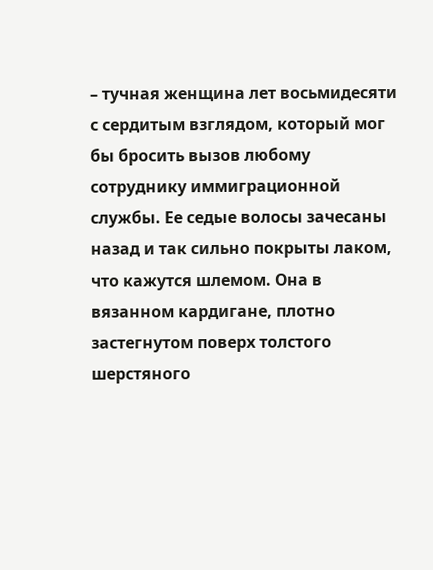– тучная женщина лет восьмидесяти с сердитым взглядом, который мог бы бросить вызов любому сотруднику иммиграционной службы. Ее седые волосы зачесаны назад и так сильно покрыты лаком, что кажутся шлемом. Она в вязанном кардигане, плотно застегнутом поверх толстого шерстяного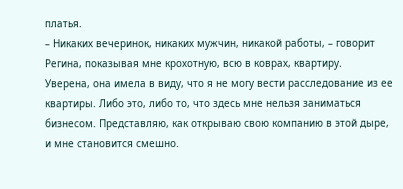платья.
– Никаких вечеринок, никаких мужчин, никакой работы, – говорит Регина, показывая мне крохотную, всю в коврах, квартиру.
Уверена, она имела в виду, что я не могу вести расследование из ее квартиры. Либо это, либо то, что здесь мне нельзя заниматься бизнесом. Представляю, как открываю свою компанию в этой дыре, и мне становится смешно.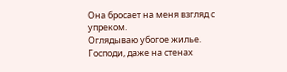Она бросает на меня взгляд с упреком.
Оглядываю убогое жилье. Господи, даже на стенах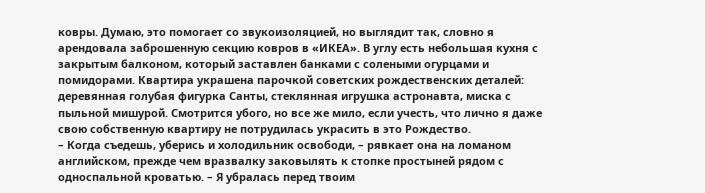ковры. Думаю, это помогает со звукоизоляцией, но выглядит так, словно я арендовала заброшенную секцию ковров в «ИКЕА». В углу есть небольшая кухня с закрытым балконом, который заставлен банками с солеными огурцами и помидорами. Квартира украшена парочкой советских рождественских деталей: деревянная голубая фигурка Санты, стеклянная игрушка астронавта, миска с пыльной мишурой. Смотрится убого, но все же мило, если учесть, что лично я даже свою собственную квартиру не потрудилась украсить в это Рождество.
– Когда съедешь, уберись и холодильник освободи, – рявкает она на ломаном английском, прежде чем вразвалку заковылять к стопке простыней рядом с односпальной кроватью. – Я убралась перед твоим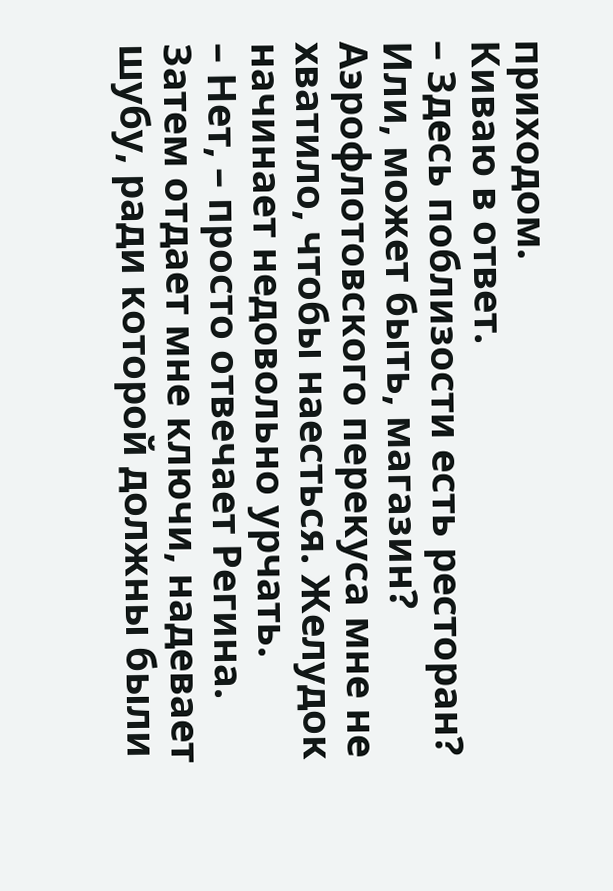приходом.
Киваю в ответ.
– Здесь поблизости есть ресторан? Или, может быть, магазин?
Аэрофлотовского перекуса мне не хватило, чтобы наесться. Желудок начинает недовольно урчать.
– Нет, – просто отвечает Регина. Затем отдает мне ключи, надевает шубу, ради которой должны были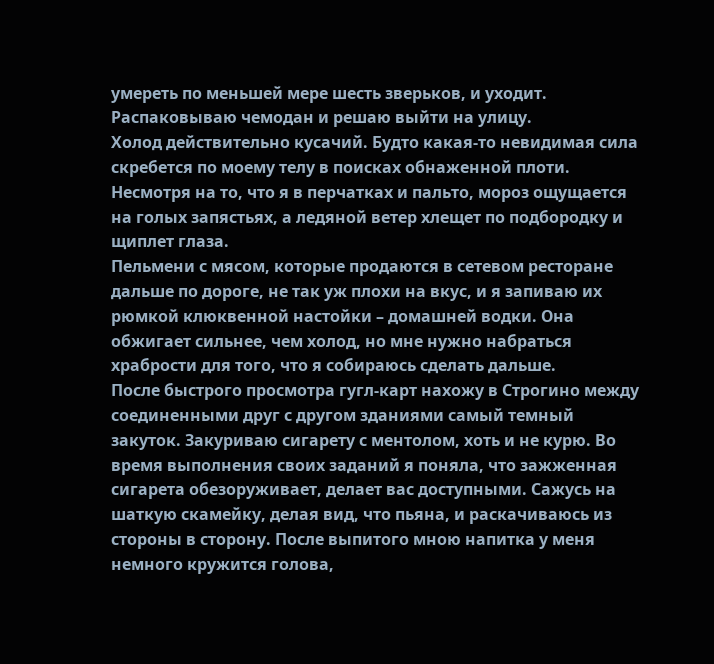умереть по меньшей мере шесть зверьков, и уходит.
Распаковываю чемодан и решаю выйти на улицу.
Холод действительно кусачий. Будто какая-то невидимая сила скребется по моему телу в поисках обнаженной плоти. Несмотря на то, что я в перчатках и пальто, мороз ощущается на голых запястьях, а ледяной ветер хлещет по подбородку и щиплет глаза.
Пельмени с мясом, которые продаются в сетевом ресторане дальше по дороге, не так уж плохи на вкус, и я запиваю их рюмкой клюквенной настойки – домашней водки. Она обжигает сильнее, чем холод, но мне нужно набраться храбрости для того, что я собираюсь сделать дальше.
После быстрого просмотра гугл-карт нахожу в Строгино между соединенными друг с другом зданиями самый темный закуток. Закуриваю сигарету с ментолом, хоть и не курю. Во время выполнения своих заданий я поняла, что зажженная сигарета обезоруживает, делает вас доступными. Сажусь на шаткую скамейку, делая вид, что пьяна, и раскачиваюсь из стороны в сторону. После выпитого мною напитка у меня немного кружится голова,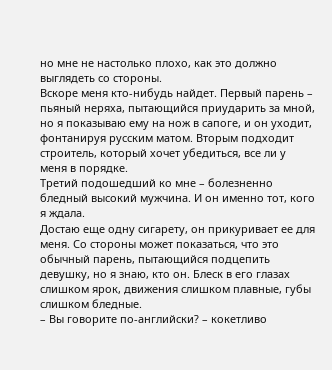но мне не настолько плохо, как это должно выглядеть со стороны.
Вскоре меня кто-нибудь найдет. Первый парень – пьяный неряха, пытающийся приударить за мной, но я показываю ему на нож в сапоге, и он уходит, фонтанируя русским матом. Вторым подходит строитель, который хочет убедиться, все ли у меня в порядке.
Третий подошедший ко мне – болезненно бледный высокий мужчина. И он именно тот, кого я ждала.
Достаю еще одну сигарету, он прикуривает ее для меня. Со стороны может показаться, что это обычный парень, пытающийся подцепить девушку, но я знаю, кто он. Блеск в его глазах слишком ярок, движения слишком плавные, губы слишком бледные.
– Вы говорите по-английски? – кокетливо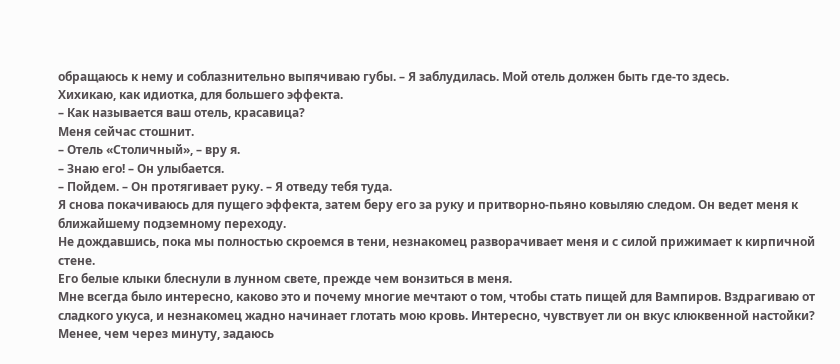обращаюсь к нему и соблазнительно выпячиваю губы. – Я заблудилась. Мой отель должен быть где-то здесь.
Хихикаю, как идиотка, для большего эффекта.
– Как называется ваш отель, красавица?
Меня сейчас стошнит.
– Отель «Столичный», – вру я.
– Знаю его! – Он улыбается.
– Пойдем. – Он протягивает руку. – Я отведу тебя туда.
Я снова покачиваюсь для пущего эффекта, затем беру его за руку и притворно-пьяно ковыляю следом. Он ведет меня к ближайшему подземному переходу.
Не дождавшись, пока мы полностью скроемся в тени, незнакомец разворачивает меня и с силой прижимает к кирпичной стене.
Его белые клыки блеснули в лунном свете, прежде чем вонзиться в меня.
Мне всегда было интересно, каково это и почему многие мечтают о том, чтобы стать пищей для Вампиров. Вздрагиваю от сладкого укуса, и незнакомец жадно начинает глотать мою кровь. Интересно, чувствует ли он вкус клюквенной настойки?
Менее, чем через минуту, задаюсь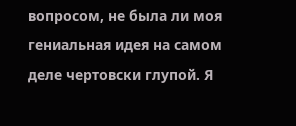вопросом, не была ли моя гениальная идея на самом деле чертовски глупой. Я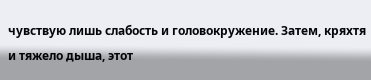чувствую лишь слабость и головокружение. Затем, кряхтя и тяжело дыша, этот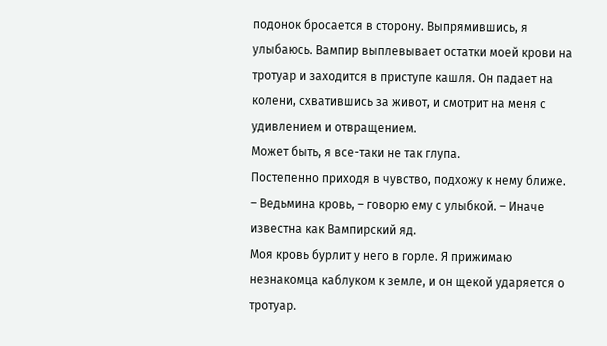подонок бросается в сторону. Выпрямившись, я улыбаюсь. Вампир выплевывает остатки моей крови на тротуар и заходится в приступе кашля. Он падает на колени, схватившись за живот, и смотрит на меня с удивлением и отвращением.
Может быть, я все-таки не так глупа.
Постепенно приходя в чувство, подхожу к нему ближе.
– Ведьмина кровь, – говорю ему с улыбкой. – Иначе известна как Вампирский яд.
Моя кровь бурлит у него в горле. Я прижимаю незнакомца каблуком к земле, и он щекой ударяется о тротуар.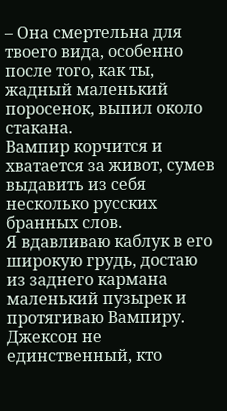– Она смертельна для твоего вида, особенно после того, как ты, жадный маленький поросенок, выпил около стакана.
Вампир корчится и хватается за живот, сумев выдавить из себя несколько русских бранных слов.
Я вдавливаю каблук в его широкую грудь, достаю из заднего кармана маленький пузырек и протягиваю Вампиру. Джексон не единственный, кто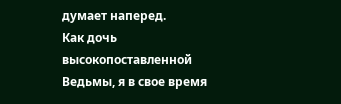думает наперед.
Как дочь высокопоставленной Ведьмы, я в свое время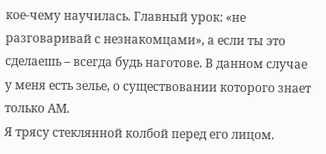кое-чему научилась. Главный урок: «не разговаривай с незнакомцами», а если ты это сделаешь – всегда будь наготове. В данном случае у меня есть зелье, о существовании которого знает только АМ.
Я трясу стеклянной колбой перед его лицом.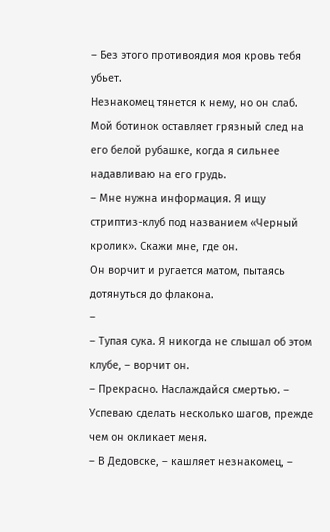– Без этого противоядия моя кровь тебя убьет.
Незнакомец тянется к нему, но он слаб. Мой ботинок оставляет грязный след на его белой рубашке, когда я сильнее надавливаю на его грудь.
– Мне нужна информация. Я ищу стриптиз-клуб под названием «Черный кролик». Скажи мне, где он.
Он ворчит и ругается матом, пытаясь дотянуться до флакона.
–
– Тупая сука. Я никогда не слышал об этом клубе, – ворчит он.
– Прекрасно. Наслаждайся смертью. – Успеваю сделать несколько шагов, прежде чем он окликает меня.
– В Дедовске, – кашляет незнакомец, –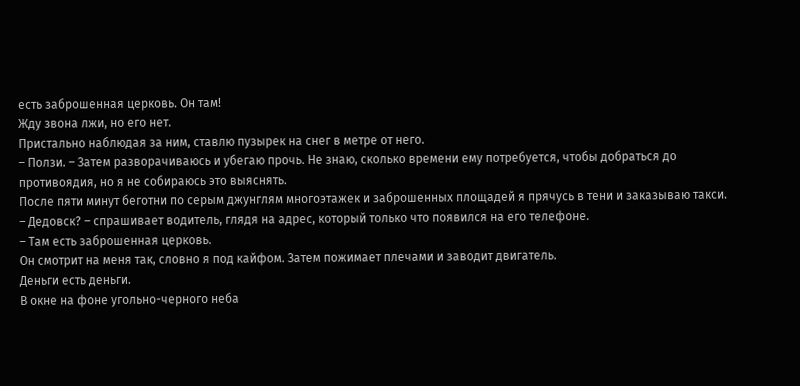есть заброшенная церковь. Он там!
Жду звона лжи, но его нет.
Пристально наблюдая за ним, ставлю пузырек на снег в метре от него.
– Ползи. – Затем разворачиваюсь и убегаю прочь. Не знаю, сколько времени ему потребуется, чтобы добраться до противоядия, но я не собираюсь это выяснять.
После пяти минут беготни по серым джунглям многоэтажек и заброшенных площадей я прячусь в тени и заказываю такси.
– Дедовск? – спрашивает водитель, глядя на адрес, который только что появился на его телефоне.
– Там есть заброшенная церковь.
Он смотрит на меня так, словно я под кайфом. Затем пожимает плечами и заводит двигатель.
Деньги есть деньги.
В окне на фоне угольно-черного неба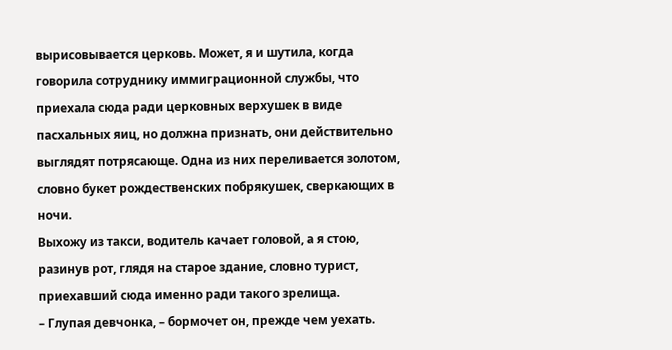вырисовывается церковь. Может, я и шутила, когда говорила сотруднику иммиграционной службы, что приехала сюда ради церковных верхушек в виде пасхальных яиц, но должна признать, они действительно выглядят потрясающе. Одна из них переливается золотом, словно букет рождественских побрякушек, сверкающих в ночи.
Выхожу из такси, водитель качает головой, а я стою, разинув рот, глядя на старое здание, словно турист, приехавший сюда именно ради такого зрелища.
– Глупая девчонка, – бормочет он, прежде чем уехать.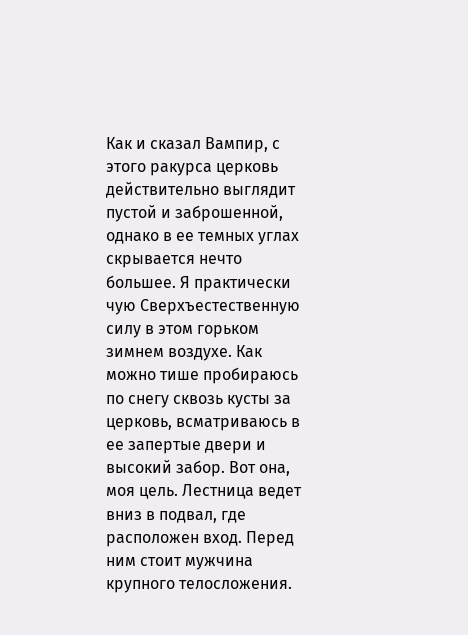Как и сказал Вампир, с этого ракурса церковь действительно выглядит пустой и заброшенной, однако в ее темных углах скрывается нечто большее. Я практически чую Сверхъестественную силу в этом горьком зимнем воздухе. Как можно тише пробираюсь по снегу сквозь кусты за церковь, всматриваюсь в ее запертые двери и высокий забор. Вот она, моя цель. Лестница ведет вниз в подвал, где расположен вход. Перед ним стоит мужчина крупного телосложения.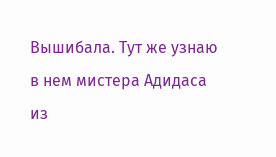Вышибала. Тут же узнаю в нем мистера Адидаса из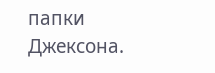папки Джексона.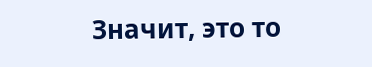Значит, это то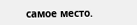самое место.